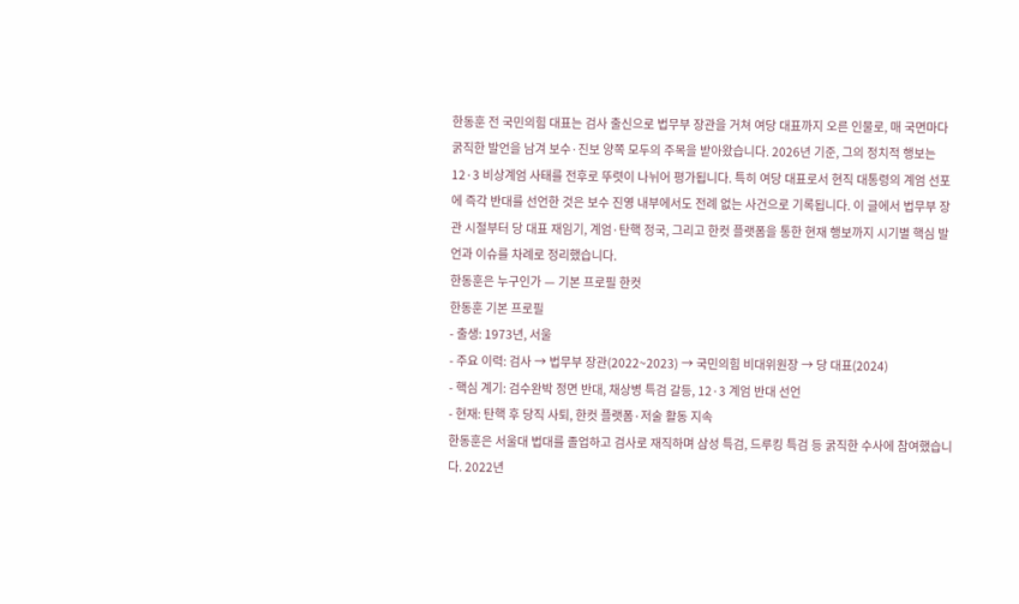한동훈 전 국민의힘 대표는 검사 출신으로 법무부 장관을 거쳐 여당 대표까지 오른 인물로, 매 국면마다 굵직한 발언을 남겨 보수·진보 양쪽 모두의 주목을 받아왔습니다. 2026년 기준, 그의 정치적 행보는 12·3 비상계엄 사태를 전후로 뚜렷이 나뉘어 평가됩니다. 특히 여당 대표로서 현직 대통령의 계엄 선포에 즉각 반대를 선언한 것은 보수 진영 내부에서도 전례 없는 사건으로 기록됩니다. 이 글에서 법무부 장관 시절부터 당 대표 재임기, 계엄·탄핵 정국, 그리고 한컷 플랫폼을 통한 현재 행보까지 시기별 핵심 발언과 이슈를 차례로 정리했습니다.
한동훈은 누구인가 — 기본 프로필 한컷
한동훈 기본 프로필
- 출생: 1973년, 서울
- 주요 이력: 검사 → 법무부 장관(2022~2023) → 국민의힘 비대위원장 → 당 대표(2024)
- 핵심 계기: 검수완박 정면 반대, 채상병 특검 갈등, 12·3 계엄 반대 선언
- 현재: 탄핵 후 당직 사퇴, 한컷 플랫폼·저술 활동 지속
한동훈은 서울대 법대를 졸업하고 검사로 재직하며 삼성 특검, 드루킹 특검 등 굵직한 수사에 참여했습니다. 2022년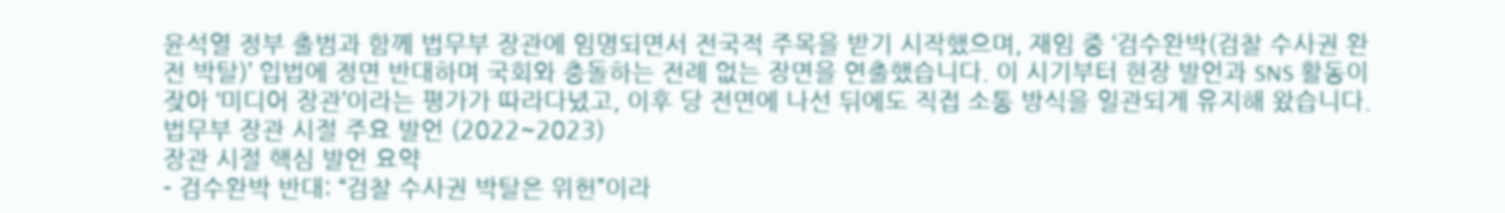윤석열 정부 출범과 함께 법무부 장관에 임명되면서 전국적 주목을 받기 시작했으며, 재임 중 ‘검수완박(검찰 수사권 완전 박탈)’ 입법에 정면 반대하며 국회와 충돌하는 전례 없는 장면을 연출했습니다. 이 시기부터 현장 발언과 SNS 활동이 잦아 ‘미디어 장관’이라는 평가가 따라다녔고, 이후 당 전면에 나선 뒤에도 직접 소통 방식을 일관되게 유지해 왔습니다.
법무부 장관 시절 주요 발언 (2022~2023)
장관 시절 핵심 발언 요약
- 검수완박 반대: “검찰 수사권 박탈은 위헌”이라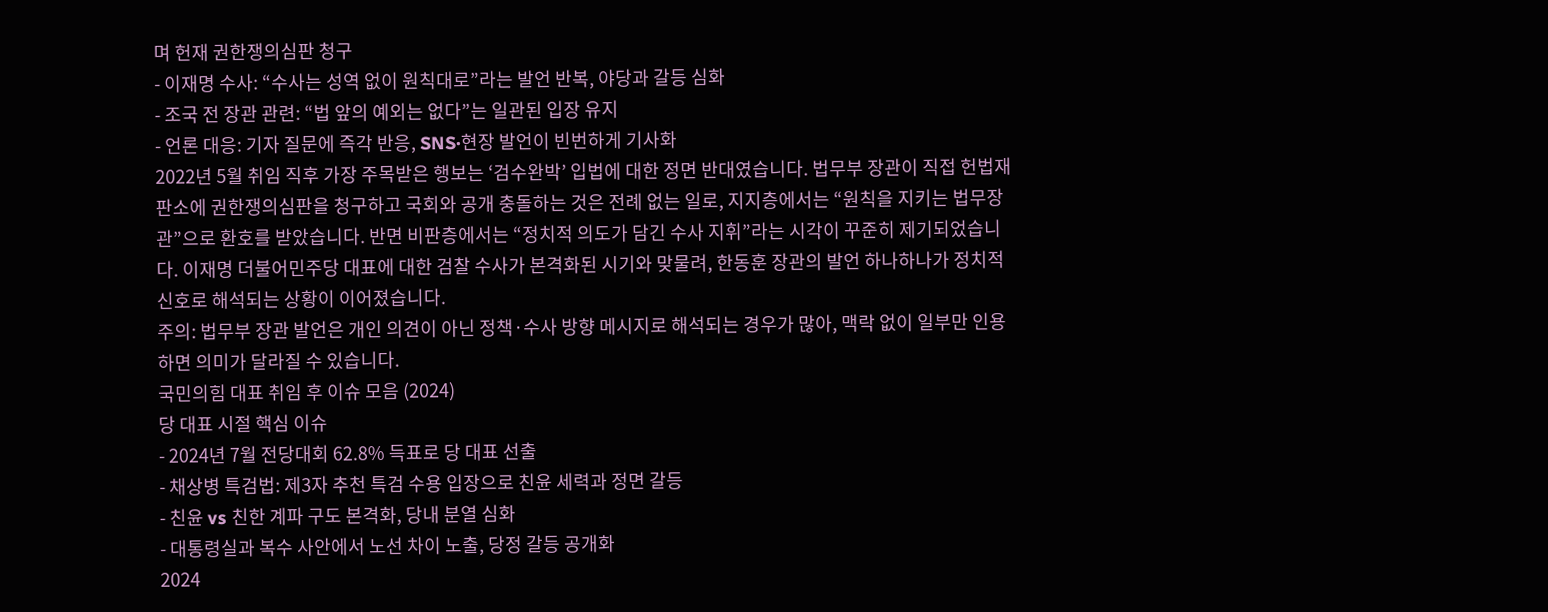며 헌재 권한쟁의심판 청구
- 이재명 수사: “수사는 성역 없이 원칙대로”라는 발언 반복, 야당과 갈등 심화
- 조국 전 장관 관련: “법 앞의 예외는 없다”는 일관된 입장 유지
- 언론 대응: 기자 질문에 즉각 반응, SNS·현장 발언이 빈번하게 기사화
2022년 5월 취임 직후 가장 주목받은 행보는 ‘검수완박’ 입법에 대한 정면 반대였습니다. 법무부 장관이 직접 헌법재판소에 권한쟁의심판을 청구하고 국회와 공개 충돌하는 것은 전례 없는 일로, 지지층에서는 “원칙을 지키는 법무장관”으로 환호를 받았습니다. 반면 비판층에서는 “정치적 의도가 담긴 수사 지휘”라는 시각이 꾸준히 제기되었습니다. 이재명 더불어민주당 대표에 대한 검찰 수사가 본격화된 시기와 맞물려, 한동훈 장관의 발언 하나하나가 정치적 신호로 해석되는 상황이 이어졌습니다.
주의: 법무부 장관 발언은 개인 의견이 아닌 정책·수사 방향 메시지로 해석되는 경우가 많아, 맥락 없이 일부만 인용하면 의미가 달라질 수 있습니다.
국민의힘 대표 취임 후 이슈 모음 (2024)
당 대표 시절 핵심 이슈
- 2024년 7월 전당대회 62.8% 득표로 당 대표 선출
- 채상병 특검법: 제3자 추천 특검 수용 입장으로 친윤 세력과 정면 갈등
- 친윤 vs 친한 계파 구도 본격화, 당내 분열 심화
- 대통령실과 복수 사안에서 노선 차이 노출, 당정 갈등 공개화
2024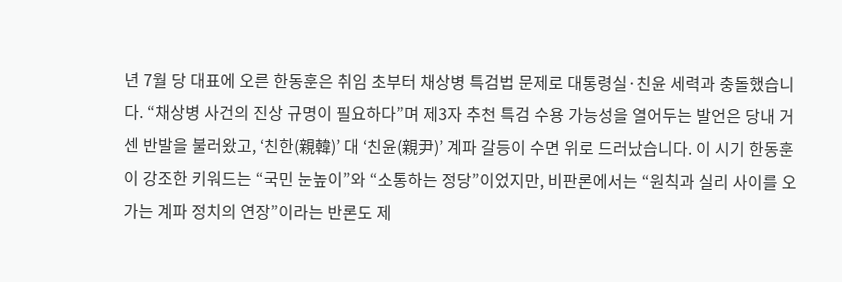년 7월 당 대표에 오른 한동훈은 취임 초부터 채상병 특검법 문제로 대통령실·친윤 세력과 충돌했습니다. “채상병 사건의 진상 규명이 필요하다”며 제3자 추천 특검 수용 가능성을 열어두는 발언은 당내 거센 반발을 불러왔고, ‘친한(親韓)’ 대 ‘친윤(親尹)’ 계파 갈등이 수면 위로 드러났습니다. 이 시기 한동훈이 강조한 키워드는 “국민 눈높이”와 “소통하는 정당”이었지만, 비판론에서는 “원칙과 실리 사이를 오가는 계파 정치의 연장”이라는 반론도 제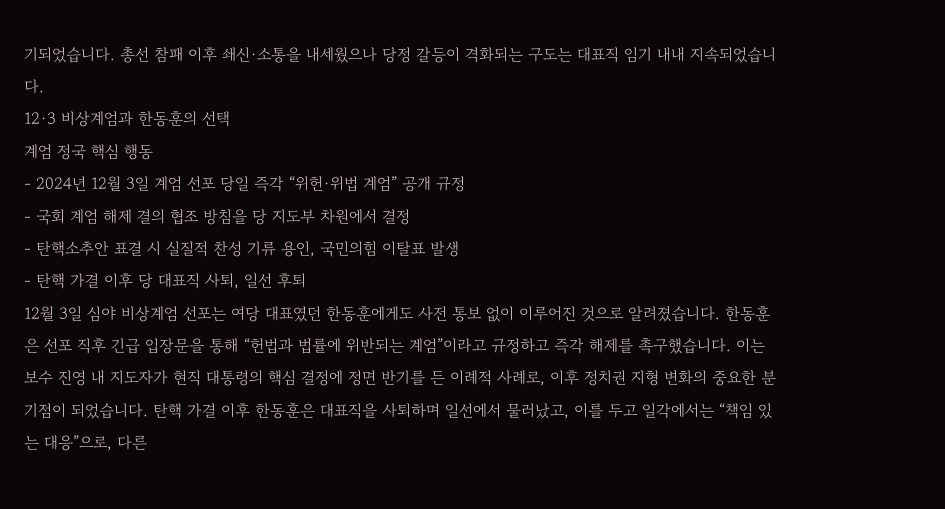기되었습니다. 총선 참패 이후 쇄신·소통을 내세웠으나 당정 갈등이 격화되는 구도는 대표직 임기 내내 지속되었습니다.
12·3 비상계엄과 한동훈의 선택
계엄 정국 핵심 행동
- 2024년 12월 3일 계엄 선포 당일 즉각 “위헌·위법 계엄” 공개 규정
- 국회 계엄 해제 결의 협조 방침을 당 지도부 차원에서 결정
- 탄핵소추안 표결 시 실질적 찬성 기류 용인, 국민의힘 이탈표 발생
- 탄핵 가결 이후 당 대표직 사퇴, 일선 후퇴
12월 3일 심야 비상계엄 선포는 여당 대표였던 한동훈에게도 사전 통보 없이 이루어진 것으로 알려졌습니다. 한동훈은 선포 직후 긴급 입장문을 통해 “헌법과 법률에 위반되는 계엄”이라고 규정하고 즉각 해제를 촉구했습니다. 이는 보수 진영 내 지도자가 현직 대통령의 핵심 결정에 정면 반기를 든 이례적 사례로, 이후 정치권 지형 변화의 중요한 분기점이 되었습니다. 탄핵 가결 이후 한동훈은 대표직을 사퇴하며 일선에서 물러났고, 이를 두고 일각에서는 “책임 있는 대응”으로, 다른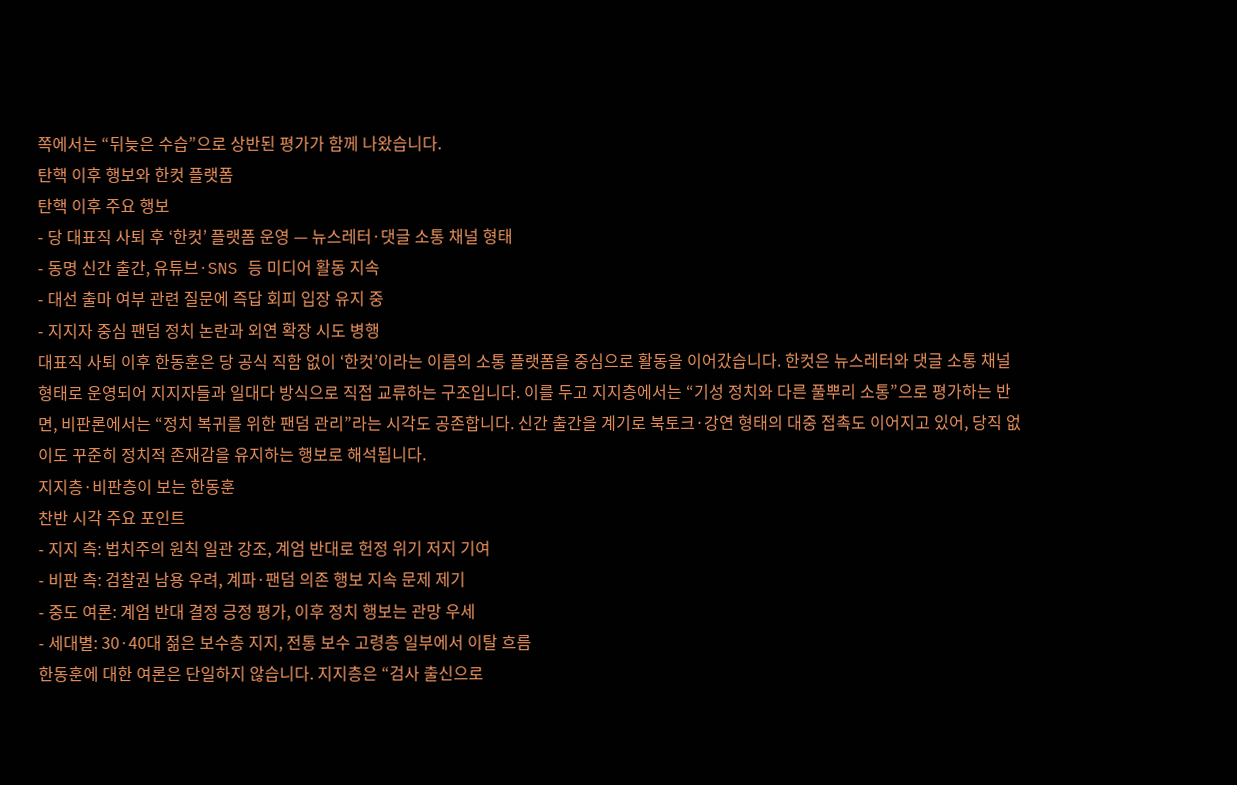쪽에서는 “뒤늦은 수습”으로 상반된 평가가 함께 나왔습니다.
탄핵 이후 행보와 한컷 플랫폼
탄핵 이후 주요 행보
- 당 대표직 사퇴 후 ‘한컷’ 플랫폼 운영 — 뉴스레터·댓글 소통 채널 형태
- 동명 신간 출간, 유튜브·SNS 등 미디어 활동 지속
- 대선 출마 여부 관련 질문에 즉답 회피 입장 유지 중
- 지지자 중심 팬덤 정치 논란과 외연 확장 시도 병행
대표직 사퇴 이후 한동훈은 당 공식 직함 없이 ‘한컷’이라는 이름의 소통 플랫폼을 중심으로 활동을 이어갔습니다. 한컷은 뉴스레터와 댓글 소통 채널 형태로 운영되어 지지자들과 일대다 방식으로 직접 교류하는 구조입니다. 이를 두고 지지층에서는 “기성 정치와 다른 풀뿌리 소통”으로 평가하는 반면, 비판론에서는 “정치 복귀를 위한 팬덤 관리”라는 시각도 공존합니다. 신간 출간을 계기로 북토크·강연 형태의 대중 접촉도 이어지고 있어, 당직 없이도 꾸준히 정치적 존재감을 유지하는 행보로 해석됩니다.
지지층·비판층이 보는 한동훈
찬반 시각 주요 포인트
- 지지 측: 법치주의 원칙 일관 강조, 계엄 반대로 헌정 위기 저지 기여
- 비판 측: 검찰권 남용 우려, 계파·팬덤 의존 행보 지속 문제 제기
- 중도 여론: 계엄 반대 결정 긍정 평가, 이후 정치 행보는 관망 우세
- 세대별: 30·40대 젊은 보수층 지지, 전통 보수 고령층 일부에서 이탈 흐름
한동훈에 대한 여론은 단일하지 않습니다. 지지층은 “검사 출신으로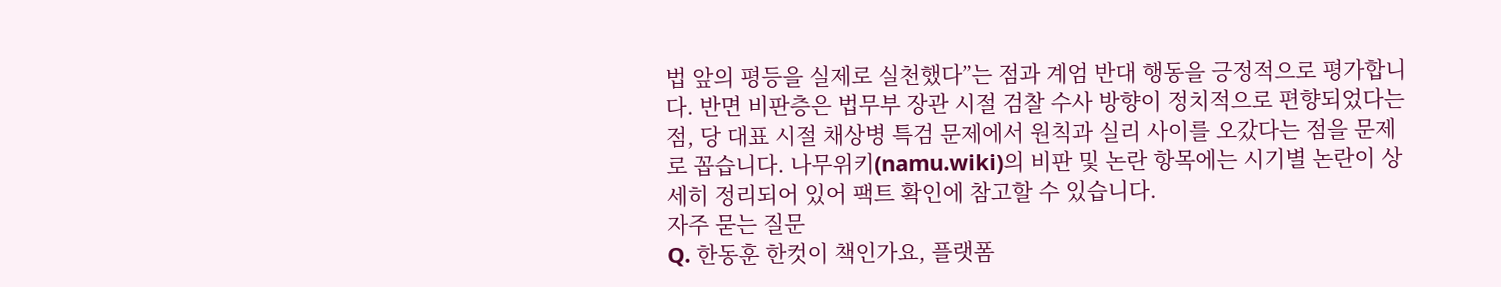법 앞의 평등을 실제로 실천했다”는 점과 계엄 반대 행동을 긍정적으로 평가합니다. 반면 비판층은 법무부 장관 시절 검찰 수사 방향이 정치적으로 편향되었다는 점, 당 대표 시절 채상병 특검 문제에서 원칙과 실리 사이를 오갔다는 점을 문제로 꼽습니다. 나무위키(namu.wiki)의 비판 및 논란 항목에는 시기별 논란이 상세히 정리되어 있어 팩트 확인에 참고할 수 있습니다.
자주 묻는 질문
Q. 한동훈 한컷이 책인가요, 플랫폼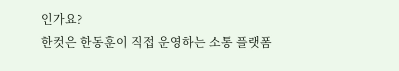인가요?
한컷은 한동훈이 직접 운영하는 소통 플랫폼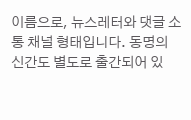이름으로, 뉴스레터와 댓글 소통 채널 형태입니다. 동명의 신간도 별도로 출간되어 있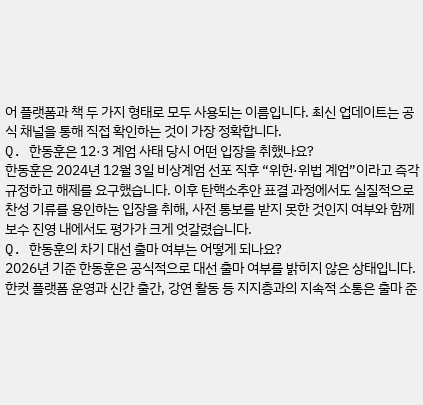어 플랫폼과 책 두 가지 형태로 모두 사용되는 이름입니다. 최신 업데이트는 공식 채널을 통해 직접 확인하는 것이 가장 정확합니다.
Q. 한동훈은 12·3 계엄 사태 당시 어떤 입장을 취했나요?
한동훈은 2024년 12월 3일 비상계엄 선포 직후 “위헌·위법 계엄”이라고 즉각 규정하고 해제를 요구했습니다. 이후 탄핵소추안 표결 과정에서도 실질적으로 찬성 기류를 용인하는 입장을 취해, 사전 통보를 받지 못한 것인지 여부와 함께 보수 진영 내에서도 평가가 크게 엇갈렸습니다.
Q. 한동훈의 차기 대선 출마 여부는 어떻게 되나요?
2026년 기준 한동훈은 공식적으로 대선 출마 여부를 밝히지 않은 상태입니다. 한컷 플랫폼 운영과 신간 출간, 강연 활동 등 지지층과의 지속적 소통은 출마 준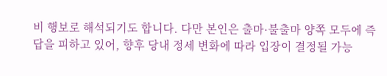비 행보로 해석되기도 합니다. 다만 본인은 출마·불출마 양쪽 모두에 즉답을 피하고 있어, 향후 당내 정세 변화에 따라 입장이 결정될 가능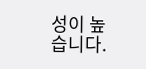성이 높습니다.